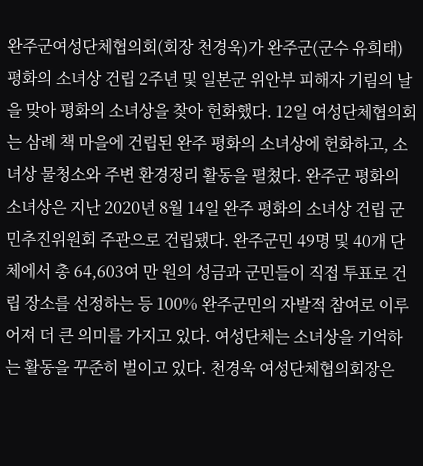완주군여성단체협의회(회장 천경욱)가 완주군(군수 유희태) 평화의 소녀상 건립 2주년 및 일본군 위안부 피해자 기림의 날을 맞아 평화의 소녀상을 찾아 헌화했다. 12일 여성단체협의회는 삼례 책 마을에 건립된 완주 평화의 소녀상에 헌화하고, 소녀상 물청소와 주변 환경정리 활동을 펼쳤다. 완주군 평화의 소녀상은 지난 2020년 8월 14일 완주 평화의 소녀상 건립 군민추진위원회 주관으로 건립됐다. 완주군민 49명 및 40개 단체에서 총 64,603여 만 원의 성금과 군민들이 직접 투표로 건립 장소를 선정하는 등 100% 완주군민의 자발적 참여로 이루어져 더 큰 의미를 가지고 있다. 여성단체는 소녀상을 기억하는 활동을 꾸준히 벌이고 있다. 천경욱 여성단체협의회장은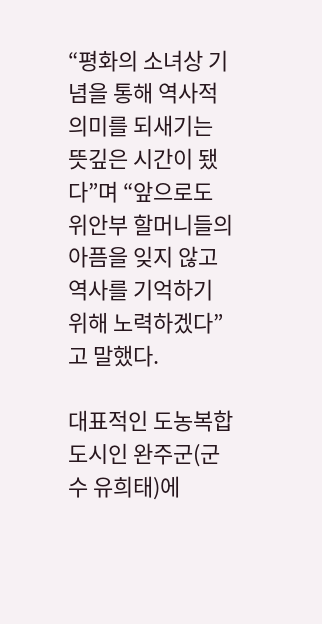“평화의 소녀상 기념을 통해 역사적 의미를 되새기는 뜻깊은 시간이 됐다”며 “앞으로도 위안부 할머니들의 아픔을 잊지 않고 역사를 기억하기 위해 노력하겠다”고 말했다.

대표적인 도농복합도시인 완주군(군수 유희태)에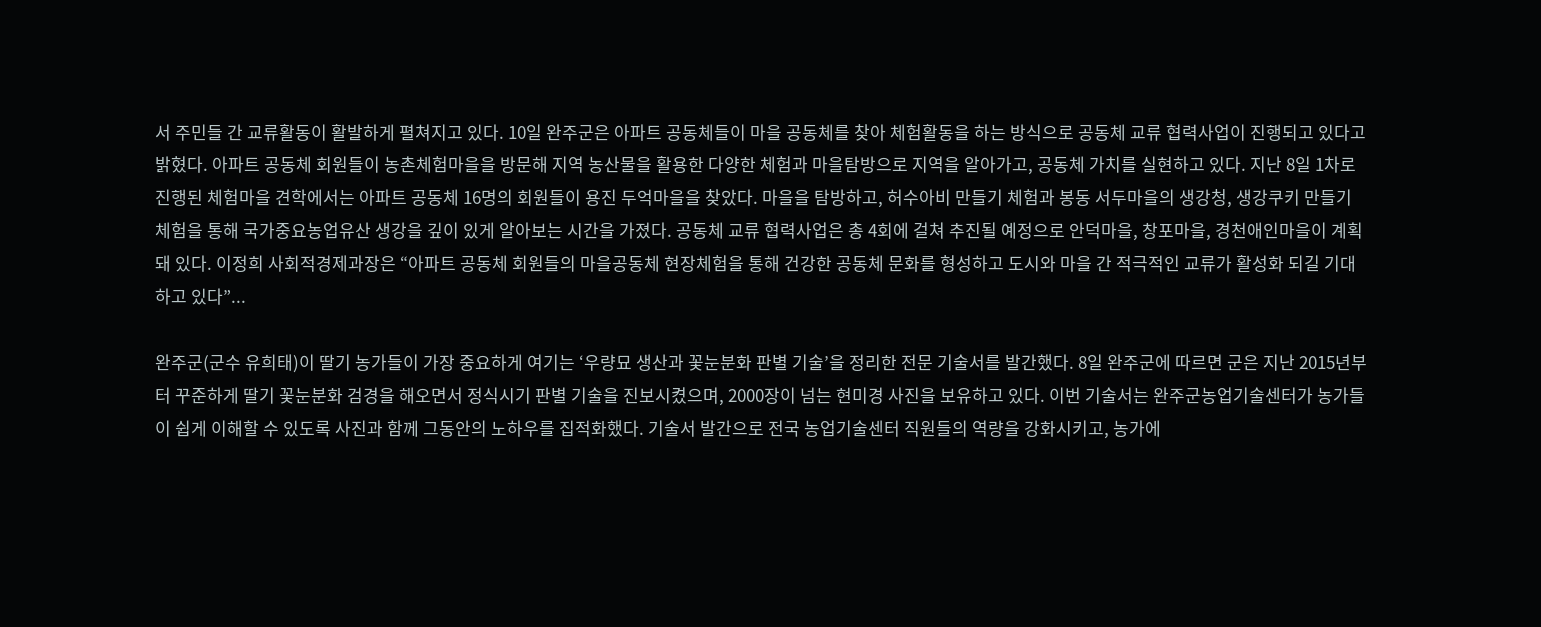서 주민들 간 교류활동이 활발하게 펼쳐지고 있다. 10일 완주군은 아파트 공동체들이 마을 공동체를 찾아 체험활동을 하는 방식으로 공동체 교류 협력사업이 진행되고 있다고 밝혔다. 아파트 공동체 회원들이 농촌체험마을을 방문해 지역 농산물을 활용한 다양한 체험과 마을탐방으로 지역을 알아가고, 공동체 가치를 실현하고 있다. 지난 8일 1차로 진행된 체험마을 견학에서는 아파트 공동체 16명의 회원들이 용진 두억마을을 찾았다. 마을을 탐방하고, 허수아비 만들기 체험과 봉동 서두마을의 생강청, 생강쿠키 만들기 체험을 통해 국가중요농업유산 생강을 깊이 있게 알아보는 시간을 가졌다. 공동체 교류 협력사업은 총 4회에 걸쳐 추진될 예정으로 안덕마을, 창포마을, 경천애인마을이 계획돼 있다. 이정희 사회적경제과장은 “아파트 공동체 회원들의 마을공동체 현장체험을 통해 건강한 공동체 문화를 형성하고 도시와 마을 간 적극적인 교류가 활성화 되길 기대하고 있다”...

완주군(군수 유희태)이 딸기 농가들이 가장 중요하게 여기는 ‘우량묘 생산과 꽃눈분화 판별 기술’을 정리한 전문 기술서를 발간했다. 8일 완주군에 따르면 군은 지난 2015년부터 꾸준하게 딸기 꽃눈분화 검경을 해오면서 정식시기 판별 기술을 진보시켰으며, 2000장이 넘는 현미경 사진을 보유하고 있다. 이번 기술서는 완주군농업기술센터가 농가들이 쉽게 이해할 수 있도록 사진과 함께 그동안의 노하우를 집적화했다. 기술서 발간으로 전국 농업기술센터 직원들의 역량을 강화시키고, 농가에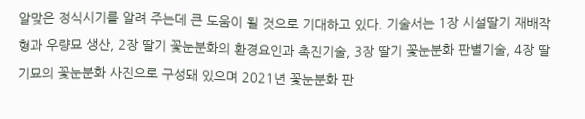알맞은 정식시기를 알려 주는데 큰 도움이 될 것으로 기대하고 있다. 기술서는 1장 시설딸기 재배작형과 우량묘 생산, 2장 딸기 꽃눈분화의 환경요인과 촉진기술, 3장 딸기 꽃눈분화 판별기술, 4장 딸기묘의 꽃눈분화 사진으로 구성돼 있으며 2021년 꽃눈분화 판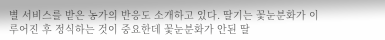별 서비스를 받은 농가의 반응도 소개하고 있다. 딸기는 꽃눈분화가 이루어진 후 정식하는 것이 중요한데 꽃눈분화가 안된 딸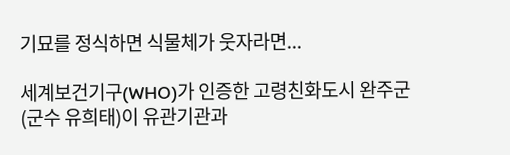기묘를 정식하면 식물체가 웃자라면...

세계보건기구(WHO)가 인증한 고령친화도시 완주군(군수 유희태)이 유관기관과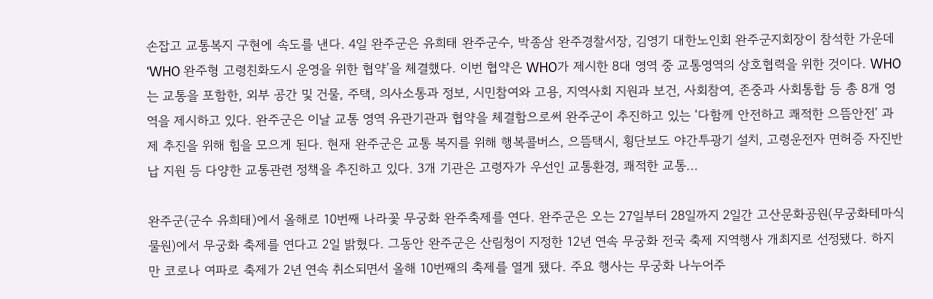손잡고 교통복지 구현에 속도를 낸다. 4일 완주군은 유희태 완주군수, 박종삼 완주경찰서장, 김영기 대한노인회 완주군지회장이 참석한 가운데 ‘WHO 완주형 고령친화도시 운영을 위한 협약’을 체결했다. 이번 협약은 WHO가 제시한 8대 영역 중 교통영역의 상호협력을 위한 것이다. WHO는 교통을 포함한, 외부 공간 및 건물, 주택, 의사소통과 정보, 시민참여와 고용, 지역사회 지원과 보건, 사회참여, 존중과 사회통합 등 총 8개 영역을 제시하고 있다. 완주군은 이날 교통 영역 유관기관과 협약을 체결함으로써 완주군이 추진하고 있는 ‘다함께 안전하고 쾌적한 으뜸안전’ 과제 추진을 위해 힘을 모으게 된다. 현재 완주군은 교통 복지를 위해 행복콜버스, 으뜸택시, 횡단보도 야간투광기 설치, 고령운전자 면허증 자진반납 지원 등 다양한 교통관련 정책을 추진하고 있다. 3개 기관은 고령자가 우선인 교통환경, 쾌적한 교통...

완주군(군수 유희태)에서 올해로 10번째 나라꽃 무궁화 완주축제를 연다. 완주군은 오는 27일부터 28일까지 2일간 고산문화공원(무궁화테마식물원)에서 무궁화 축제를 연다고 2일 밝혔다. 그동안 완주군은 산림청이 지정한 12년 연속 무궁화 전국 축제 지역행사 개최지로 선정됐다. 하지만 코로나 여파로 축제가 2년 연속 취소되면서 올해 10번째의 축제를 열게 됐다. 주요 행사는 무궁화 나누어주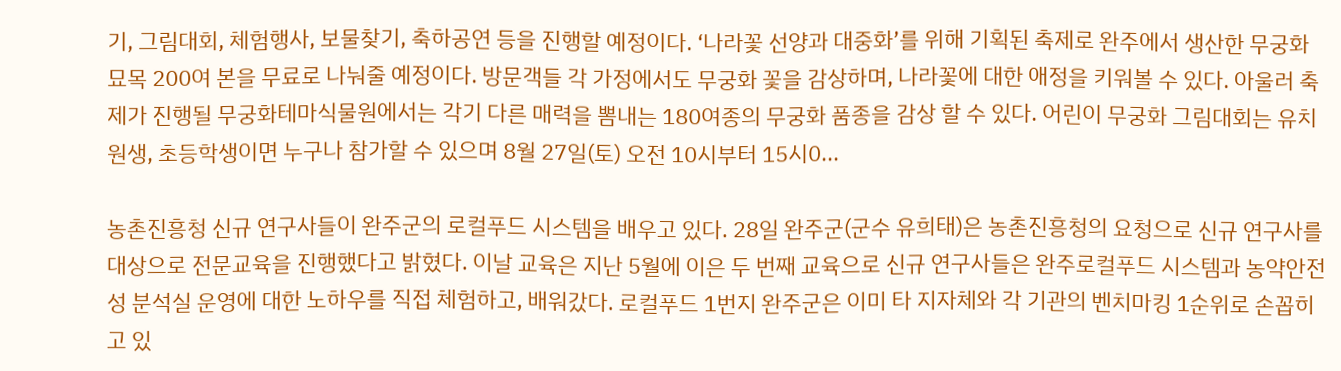기, 그림대회, 체험행사, 보물찾기, 축하공연 등을 진행할 예정이다. ‘나라꽃 선양과 대중화’를 위해 기획된 축제로 완주에서 생산한 무궁화 묘목 200여 본을 무료로 나눠줄 예정이다. 방문객들 각 가정에서도 무궁화 꽃을 감상하며, 나라꽃에 대한 애정을 키워볼 수 있다. 아울러 축제가 진행될 무궁화테마식물원에서는 각기 다른 매력을 뽐내는 180여종의 무궁화 품종을 감상 할 수 있다. 어린이 무궁화 그림대회는 유치원생, 초등학생이면 누구나 참가할 수 있으며 8월 27일(토) 오전 10시부터 15시0...

농촌진흥청 신규 연구사들이 완주군의 로컬푸드 시스템을 배우고 있다. 28일 완주군(군수 유희태)은 농촌진흥청의 요청으로 신규 연구사를 대상으로 전문교육을 진행했다고 밝혔다. 이날 교육은 지난 5월에 이은 두 번째 교육으로 신규 연구사들은 완주로컬푸드 시스템과 농약안전성 분석실 운영에 대한 노하우를 직접 체험하고, 배워갔다. 로컬푸드 1번지 완주군은 이미 타 지자체와 각 기관의 벤치마킹 1순위로 손꼽히고 있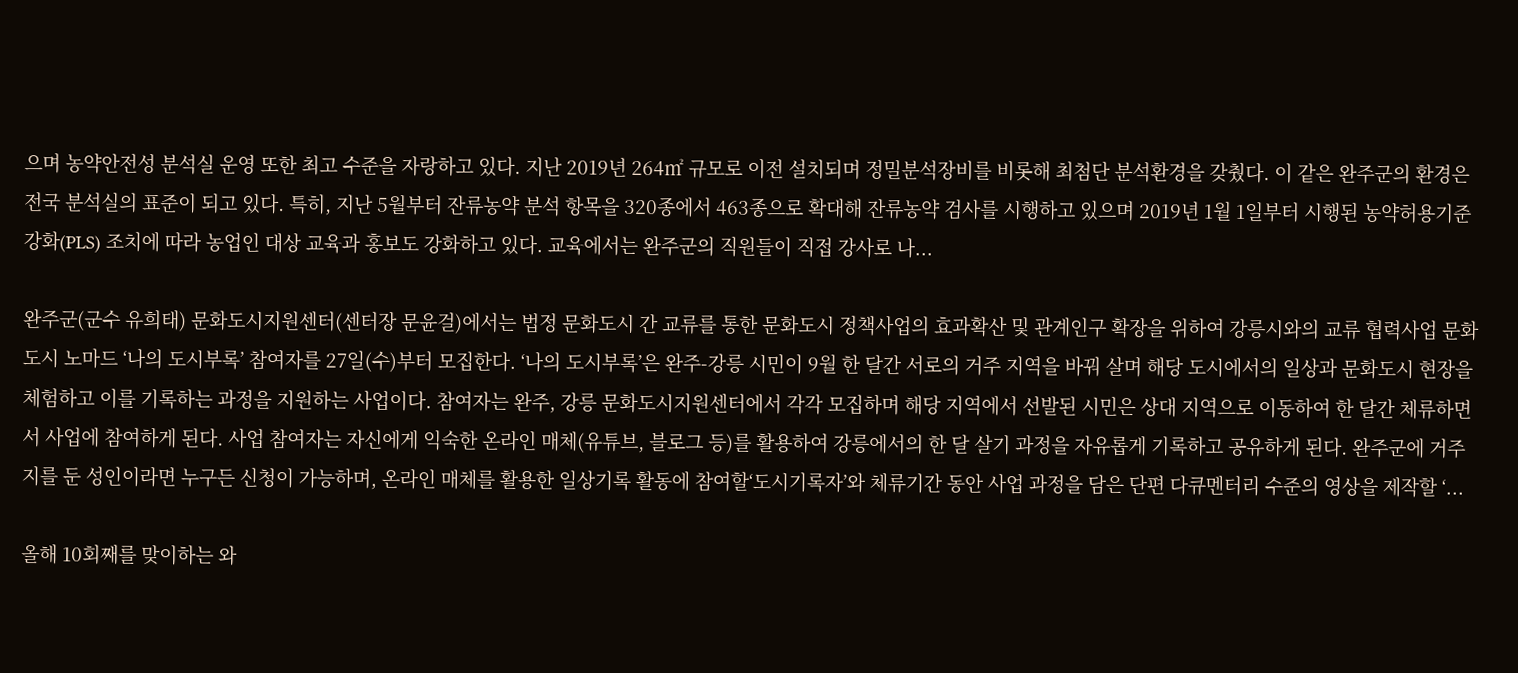으며 농약안전성 분석실 운영 또한 최고 수준을 자랑하고 있다. 지난 2019년 264㎡ 규모로 이전 설치되며 정밀분석장비를 비롯해 최첨단 분석환경을 갖췄다. 이 같은 완주군의 환경은 전국 분석실의 표준이 되고 있다. 특히, 지난 5월부터 잔류농약 분석 항목을 320종에서 463종으로 확대해 잔류농약 검사를 시행하고 있으며 2019년 1월 1일부터 시행된 농약허용기준 강화(PLS) 조치에 따라 농업인 대상 교육과 홍보도 강화하고 있다. 교육에서는 완주군의 직원들이 직접 강사로 나...

완주군(군수 유희태) 문화도시지원센터(센터장 문윤걸)에서는 법정 문화도시 간 교류를 통한 문화도시 정책사업의 효과확산 및 관계인구 확장을 위하여 강릉시와의 교류 협력사업 문화도시 노마드 ‘나의 도시부록’ 참여자를 27일(수)부터 모집한다. ‘나의 도시부록’은 완주-강릉 시민이 9월 한 달간 서로의 거주 지역을 바꿔 살며 해당 도시에서의 일상과 문화도시 현장을 체험하고 이를 기록하는 과정을 지원하는 사업이다. 참여자는 완주, 강릉 문화도시지원센터에서 각각 모집하며 해당 지역에서 선발된 시민은 상대 지역으로 이동하여 한 달간 체류하면서 사업에 참여하게 된다. 사업 참여자는 자신에게 익숙한 온라인 매체(유튜브, 블로그 등)를 활용하여 강릉에서의 한 달 살기 과정을 자유롭게 기록하고 공유하게 된다. 완주군에 거주지를 둔 성인이라면 누구든 신청이 가능하며, 온라인 매체를 활용한 일상기록 활동에 참여할‘도시기록자’와 체류기간 동안 사업 과정을 담은 단편 다큐멘터리 수준의 영상을 제작할 ‘...

올해 10회째를 맞이하는 와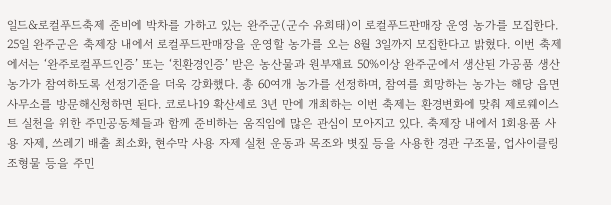일드&로컬푸드축제 준비에 박차를 가하고 있는 완주군(군수 유희태)이 로컬푸드판매장 운영 농가를 모집한다. 25일 완주군은 축제장 내에서 로컬푸드판매장을 운영할 농가를 오는 8월 3일까지 모집한다고 밝혔다. 이번 축제에서는 ‘완주로컬푸드인증’ 또는 ‘친환경인증’ 받은 농산물과 원부재료 50%이상 완주군에서 생산된 가공품 생산 농가가 참여하도록 선정기준을 더욱 강화했다. 총 60여개 농가를 선정하며, 참여를 희망하는 농가는 해당 읍면사무소를 방문해신청하면 된다. 코로나19 확산세로 3년 만에 개최하는 이번 축제는 환경변화에 맞춰 제로웨이스트 실천을 위한 주민공동체들과 함께 준비하는 움직임에 많은 관심이 모아지고 있다. 축제장 내에서 1회용품 사용 자제, 쓰레기 배출 최소화, 현수막 사용 자제 실천 운동과 목조와 볏짚 등을 사용한 경관 구조물, 업사이클링 조형물 등을 주민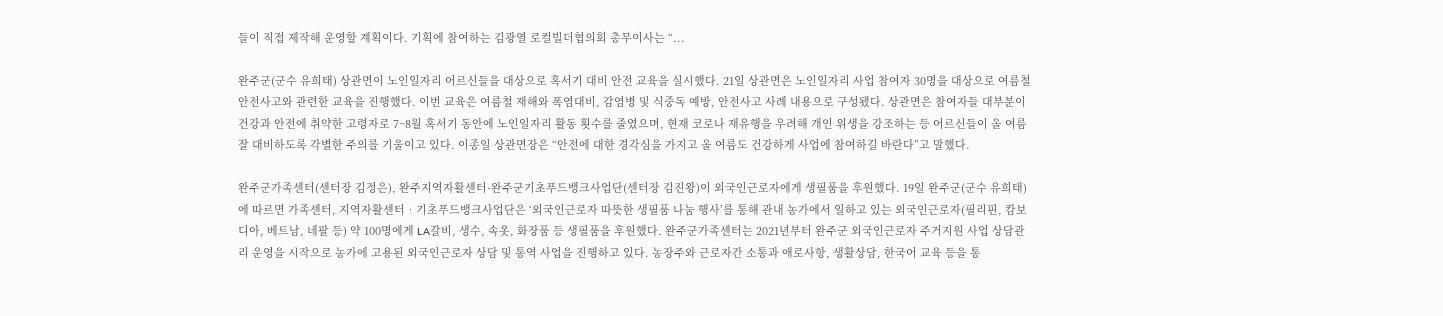들이 직접 제작해 운영할 계획이다. 기획에 참여하는 김광열 로컬빌더협의회 총무이사는 “...

완주군(군수 유희태) 상관면이 노인일자리 어르신들을 대상으로 혹서기 대비 안전 교육을 실시했다. 21일 상관면은 노인일자리 사업 참여자 30명을 대상으로 여름철 안전사고와 관련한 교육을 진행했다. 이번 교육은 여름철 재해와 폭염대비, 감염병 및 식중독 예방, 안전사고 사례 내용으로 구성됐다. 상관면은 참여자들 대부분이 건강과 안전에 취약한 고령자로 7~8월 혹서기 동안에 노인일자리 활동 횟수를 줄였으며, 현재 코로나 재유행을 우려해 개인 위생을 강조하는 등 어르신들이 올 여름 잘 대비하도록 각별한 주의를 기울이고 있다. 이종일 상관면장은 “안전에 대한 경각심을 가지고 올 여름도 건강하게 사업에 참여하길 바란다”고 말했다.

완주군가족센터(센터장 김정은), 완주지역자활센터·완주군기초푸드뱅크사업단(센터장 김진왕)이 외국인근로자에게 생필품을 후원했다. 19일 완주군(군수 유희태)에 따르면 가족센터, 지역자활센터‧기초푸드뱅크사업단은 ‘외국인근로자 따뜻한 생필품 나눔 행사’를 통해 관내 농가에서 일하고 있는 외국인근로자(필리핀, 캄보디아, 베트남, 네팔 등) 약 100명에게 LA갈비, 생수, 속옷, 화장품 등 생필품을 후원했다. 완주군가족센터는 2021년부터 완주군 외국인근로자 주거지원 사업 상담관리 운영을 시작으로 농가에 고용된 외국인근로자 상담 및 통역 사업을 진행하고 있다. 농장주와 근로자간 소통과 애로사항, 생활상담, 한국어 교육 등을 통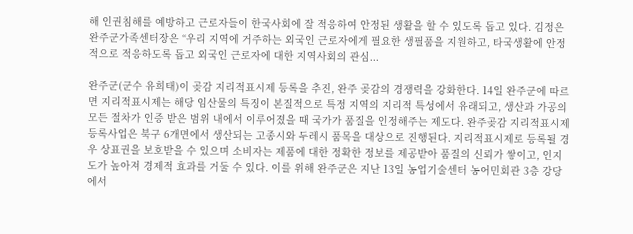해 인권침해를 예방하고 근로자들이 한국사회에 잘 적응하여 안정된 생활을 할 수 있도록 돕고 있다. 김정은 완주군가족센터장은 “우리 지역에 거주하는 외국인 근로자에게 필요한 생필품을 지원하고, 타국생활에 안정적으로 적응하도록 돕고 외국인 근로자에 대한 지역사회의 관심...

완주군(군수 유희태)이 곶감 지리적표시제 등록을 추진, 완주 곶감의 경쟁력을 강화한다. 14일 완주군에 따르면 지리적표시제는 해당 임산물의 특징이 본질적으로 특정 지역의 지리적 특성에서 유래되고, 생산과 가공의 모든 절차가 인증 받은 범위 내에서 이루어졌을 때 국가가 품질을 인정해주는 제도다. 완주곶감 지리적표시제 등록사업은 북구 6개면에서 생산되는 고종시와 두레시 품목을 대상으로 진행된다. 지리적표시제로 등록될 경우 상표권을 보호받을 수 있으며 소비자는 제품에 대한 정확한 정보를 제공받아 품질의 신뢰가 쌓이고, 인지도가 높아져 경제적 효과를 거둘 수 있다. 이를 위해 완주군은 지난 13일 농업기술센터 농어민회관 3층 강당에서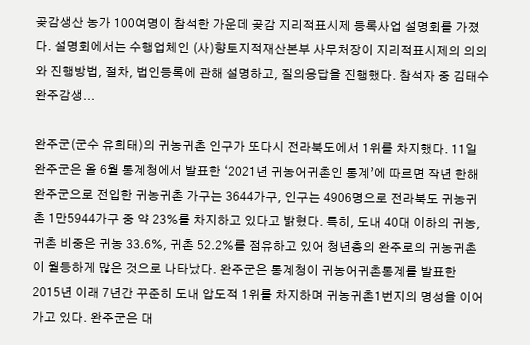곶감생산 농가 100여명이 참석한 가운데 곶감 지리적표시제 등록사업 설명회를 가졌다. 설명회에서는 수행업체인 (사)향토지적재산본부 사무처장이 지리적표시제의 의의와 진행방법, 절차, 법인등록에 관해 설명하고, 질의응답을 진행했다. 참석자 중 김태수 완주감생...

완주군(군수 유희태)의 귀농귀촌 인구가 또다시 전라북도에서 1위를 차지했다. 11일 완주군은 올 6월 통계청에서 발표한 ‘2021년 귀농어귀촌인 통계’에 따르면 작년 한해 완주군으로 전입한 귀농귀촌 가구는 3644가구, 인구는 4906명으로 전라북도 귀농귀촌 1만5944가구 중 약 23%를 차지하고 있다고 밝혔다. 특히, 도내 40대 이하의 귀농, 귀촌 비중은 귀농 33.6%, 귀촌 52.2%를 점유하고 있어 청년층의 완주로의 귀농귀촌이 월등하게 많은 것으로 나타났다. 완주군은 통계청이 귀농어귀촌통계를 발표한 2015년 이래 7년간 꾸준히 도내 압도적 1위를 차지하며 귀농귀촌1번지의 명성을 이어가고 있다. 완주군은 대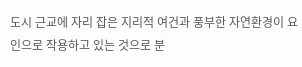도시 근교에 자리 잡은 지리적 여건과 풍부한 자연환경이 요인으로 작용하고 있는 것으로 분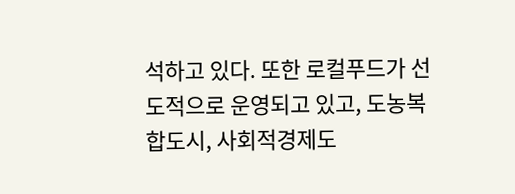석하고 있다. 또한 로컬푸드가 선도적으로 운영되고 있고, 도농복합도시, 사회적경제도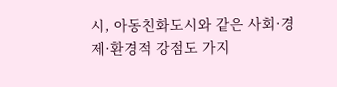시, 아동친화도시와 같은 사회·경제·환경적 강점도 가지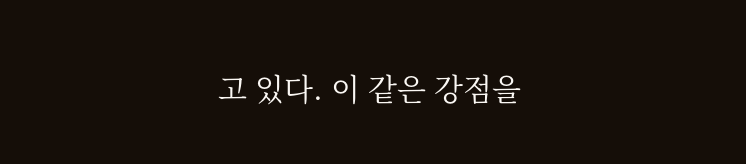고 있다. 이 같은 강점을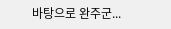바탕으로 완주군...